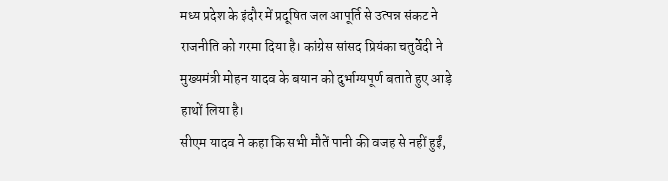मध्य प्रदेश के इंदौर में प्रदूषित जल आपूर्ति से उत्पन्न संकट ने राजनीति को गरमा दिया है। कांग्रेस सांसद प्रियंका चतुर्वेदी ने मुख्यमंत्री मोहन यादव के बयान को दुर्भाग्यपूर्ण बताते हुए आड़े हाथों लिया है।
सीएम यादव ने कहा कि सभी मौतें पानी की वजह से नहीं हुईं,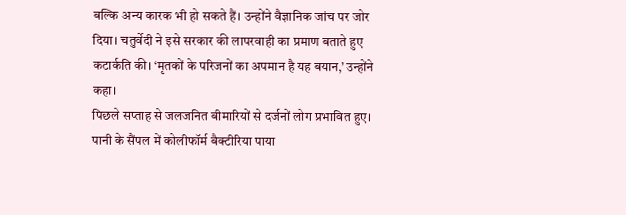बल्कि अन्य कारक भी हो सकते हैं। उन्होंने वैज्ञानिक जांच पर जोर दिया। चतुर्वेदी ने इसे सरकार की लापरवाही का प्रमाण बताते हुए कटार्कति की। ‘मृतकों के परिजनों का अपमान है यह बयान,’ उन्होंने कहा।
पिछले सप्ताह से जलजनित बीमारियों से दर्जनों लोग प्रभावित हुए। पानी के सैंपल में कोलीफॉर्म बैक्टीरिया पाया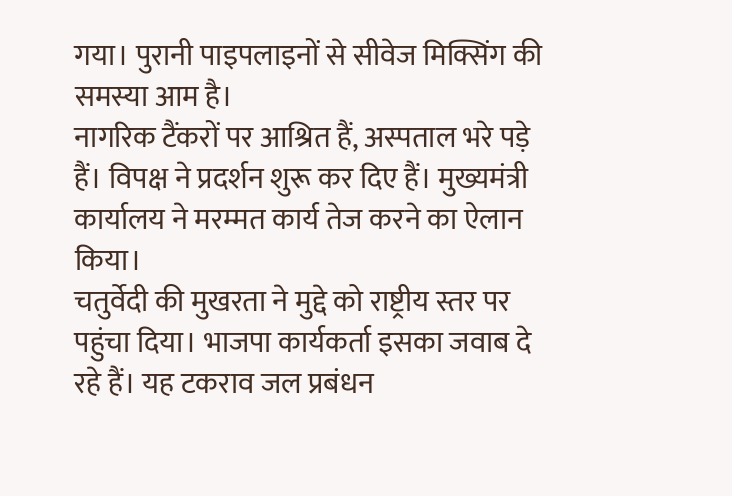गया। पुरानी पाइपलाइनों से सीवेज मिक्सिंग की समस्या आम है।
नागरिक टैंकरों पर आश्रित हैं, अस्पताल भरे पड़े हैं। विपक्ष ने प्रदर्शन शुरू कर दिए हैं। मुख्यमंत्री कार्यालय ने मरम्मत कार्य तेज करने का ऐलान किया।
चतुर्वेदी की मुखरता ने मुद्दे को राष्ट्रीय स्तर पर पहुंचा दिया। भाजपा कार्यकर्ता इसका जवाब दे रहे हैं। यह टकराव जल प्रबंधन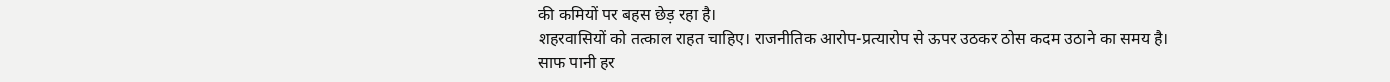की कमियों पर बहस छेड़ रहा है।
शहरवासियों को तत्काल राहत चाहिए। राजनीतिक आरोप-प्रत्यारोप से ऊपर उठकर ठोस कदम उठाने का समय है। साफ पानी हर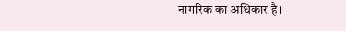नागरिक का अधिकार है।